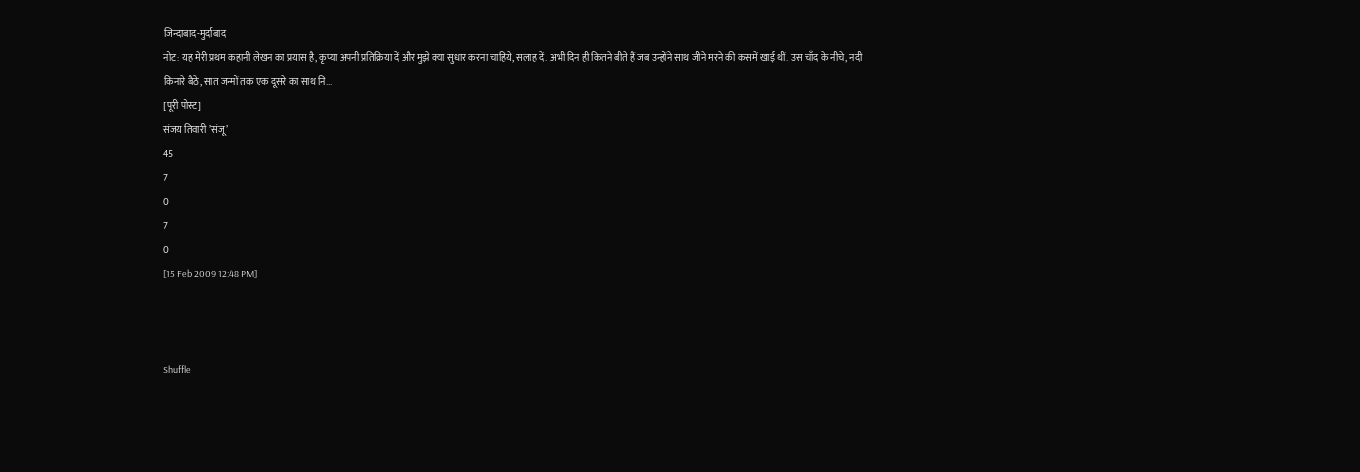जिन्दाबाद-मुर्दाबाद
नोट: यह मेरी प्रथम कहानी लेखन का प्रयास है, कृप्या अपनी प्रतिक्रिया दें और मुझे क्या सुधार करना चाहिये, सलाह दें. अभी दिन ही कितने बीते हैं जब उन्होंने साथ जीने मरने की कसमें खाई थीं. उस चाँद के नीचे, नदी किनारे बैठे, सात जन्मों तक एक दूसरे का साथ नि...
[पूरी पोस्ट]
संजय तिवारी ’संजू’
45
7
0
7
0
[15 Feb 2009 12:48 PM]



Shuffle